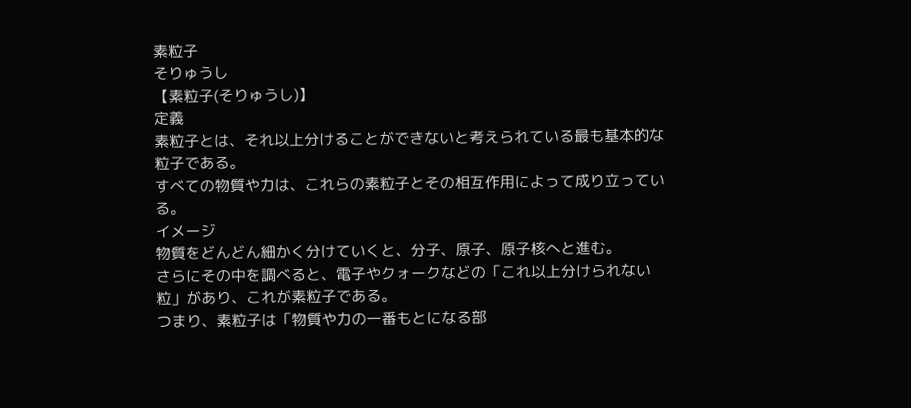素粒子
そりゅうし
【素粒子(そりゅうし)】
定義
素粒子とは、それ以上分けることができないと考えられている最も基本的な粒子である。
すべての物質や力は、これらの素粒子とその相互作用によって成り立っている。
イメージ
物質をどんどん細かく分けていくと、分子、原子、原子核へと進む。
さらにその中を調べると、電子やクォークなどの「これ以上分けられない粒」があり、これが素粒子である。
つまり、素粒子は「物質や力の一番もとになる部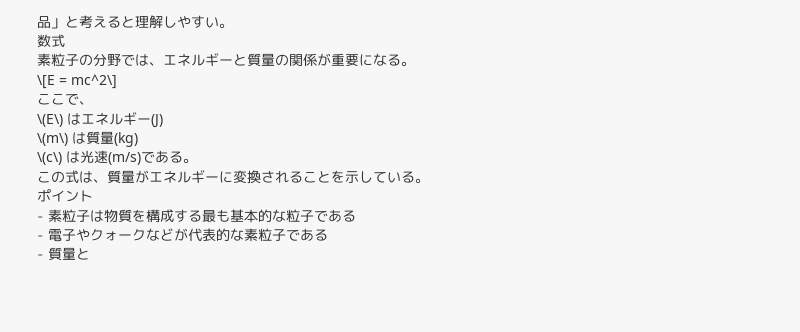品」と考えると理解しやすい。
数式
素粒子の分野では、エネルギーと質量の関係が重要になる。
\[E = mc^2\]
ここで、
\(E\) はエネルギー(J)
\(m\) は質量(kg)
\(c\) は光速(m/s)である。
この式は、質量がエネルギーに変換されることを示している。
ポイント
- 素粒子は物質を構成する最も基本的な粒子である
- 電子やクォークなどが代表的な素粒子である
- 質量と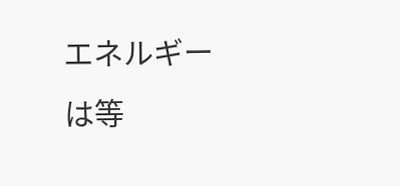エネルギーは等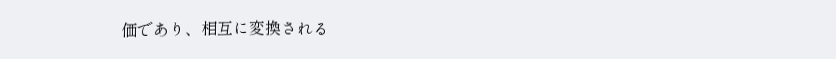価であり、相互に変換される